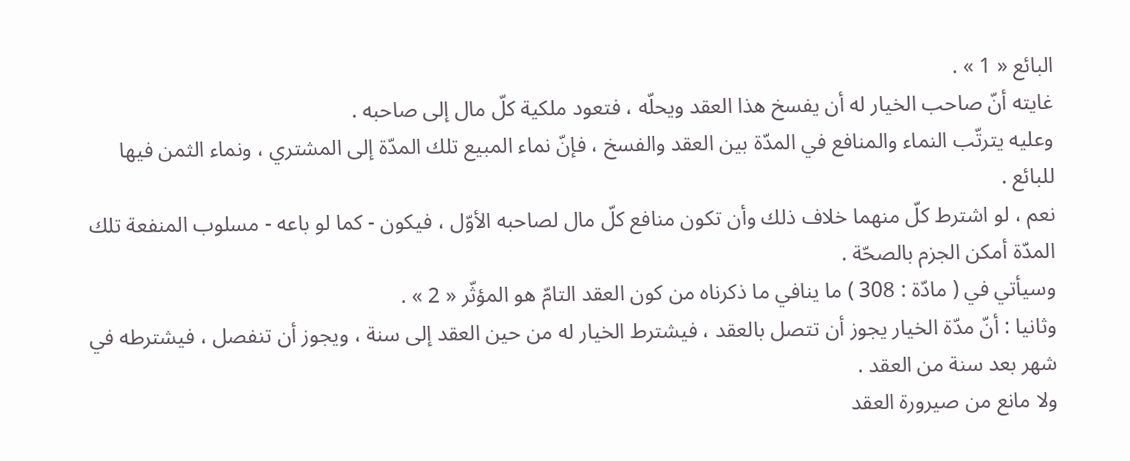البائع « 1 » .
غايته أنّ صاحب الخيار له أن يفسخ هذا العقد ويحلّه ، فتعود ملكية كلّ مال إلى صاحبه .
وعليه يترتّب النماء والمنافع في المدّة بين العقد والفسخ ، فإنّ نماء المبيع تلك المدّة إلى المشتري ، ونماء الثمن فيها للبائع .
نعم ، لو اشترط كلّ منهما خلاف ذلك وأن تكون منافع كلّ مال لصاحبه الأوّل ، فيكون - كما لو باعه - مسلوب المنفعة تلك المدّة أمكن الجزم بالصحّة .
وسيأتي في ( مادّة : 308 ) ما ينافي ما ذكرناه من كون العقد التامّ هو المؤثّر « 2 » .
وثانيا : أنّ مدّة الخيار يجوز أن تتصل بالعقد ، فيشترط الخيار له من حين العقد إلى سنة ، ويجوز أن تنفصل ، فيشترطه في شهر بعد سنة من العقد .
ولا مانع من صيرورة العقد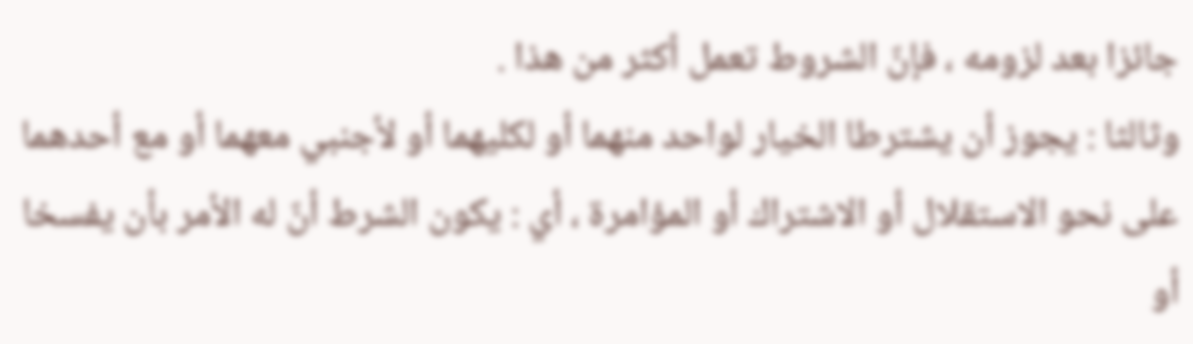جائزا بعد لزومه ، فإنّ الشروط تعمل أكثر من هذا .
وثالثا : يجوز أن يشترطا الخيار لواحد منهما أو لكليهما أو لأجنبي معهما أو مع أحدهما على نحو الاستقلال أو الاشتراك أو المؤامرة ، أي : يكون الشرط أنّ له الأمر بأن يفسخا أو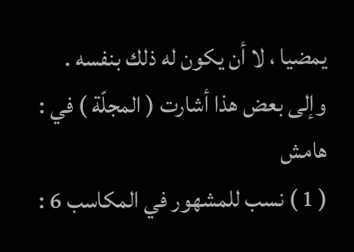يمضيا ، لا أن يكون له ذلك بنفسه .
وإلى بعض هذا أشارت ( المجلّة ) في :
هامش
( 1 ) نسب للمشهور في المكاسب 6 :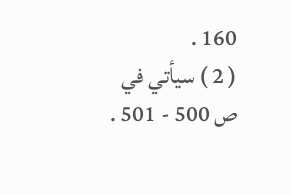160 .
( 2 ) سيأتي في ص 500 - 501 .